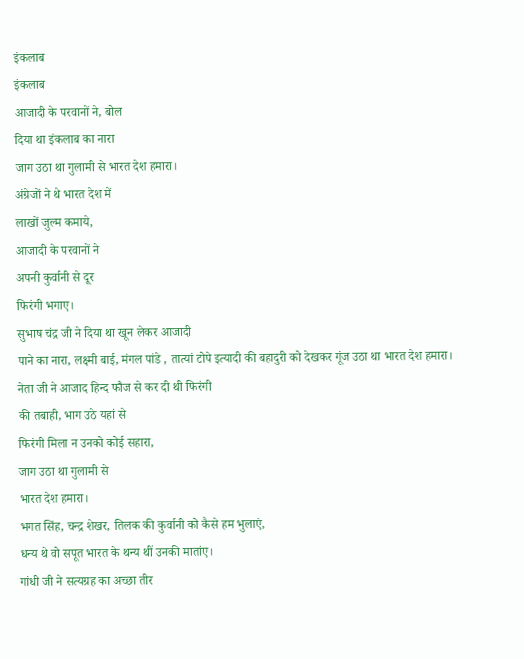इंकलाब
इंकलाब
आजादी के परवानों ने, बोल
दिया था इंकलाब का नारा
जाग उठा था गुलामी से भारत देश हमारा।
अंग्रेजों ने थे भारत देश में
लाखों जुल्म कमाये,
आजादी के परवानों ने
अपनी कुर्वानी से दूर
फिरंगी भगाए।
सुभाष चंद्र जी ने दिया था खून लेकर आजादी
पाने का नारा, लक्ष्मी बाई, मंगल पांडे , तात्यां टोपे इत्यादी की बहादुरी को देखकर गूंज उठा था भारत देश हमारा।
नेता जी ने आजाद हिन्द फौज से कर दी थी फिरंगी
की तबाही, भाग उठे यहां से
फिरंगी मिला न उनको कोई सहारा,
जाग उठा था गुलामी से
भारत देश हमारा।
भगत सिंह, चन्द्र शेखर, तिलक की कुर्वानी को कैसे हम भुलाएं,
धन्य थे वो सपूत भारत के थन्य थीं उनकी मातांए।
गांधी जी ने सत्यग्रह का अच्छा तीर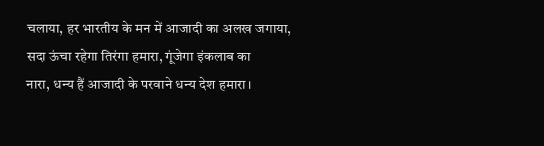चलाया, हर भारतीय के मन में आजादी का अलख जगाया,
सदा ऊंचा रहेगा तिरंगा हमारा, गूंजेगा इंकलाब का
नारा, धन्य हैं आजादी के परवाने धन्य देश हमारा।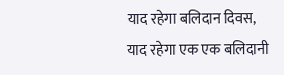याद रहेगा बलिदान दिवस,
याद रहेगा एक एक बलिदानी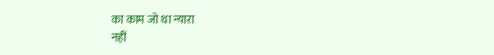का काम जो था न्यारा
नहीं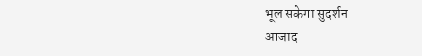भूल सकेगा सुदर्शन
आजाद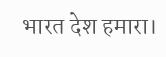भारत देश हमारा।